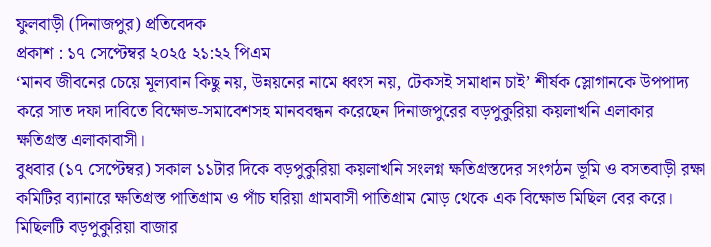ফুলবাড়ী (দিনাজপুর) প্রতিবেদক
প্রকাশ : ১৭ সেপ্টেম্বর ২০২৫ ২১:২২ পিএম
‘মানব জীবনের চেয়ে মূল্যবান কিছু নয়, উন্নয়নের নামে ধ্বংস নয়, টেকসই সমাধান চাই’ শীর্ষক স্লোগানকে উপপাদ্য করে সাত দফা দাবিতে বিক্ষোভ-সমাবেশসহ মানববন্ধন করেছেন দিনাজপুরের বড়পুকুরিয়া কয়লাখনি এলাকার ক্ষতিগ্রস্ত এলাকাবাসী।
বুধবার (১৭ সেপ্টেম্বর) সকাল ১১টার দিকে বড়পুকুরিয়া কয়লাখনি সংলগ্ন ক্ষতিগ্রস্তদের সংগঠন ভূমি ও বসতবাড়ী রক্ষা কমিটির ব্যানারে ক্ষতিগ্রস্ত পাতিগ্রাম ও পাঁচ ঘরিয়া গ্রামবাসী পাতিগ্রাম মোড় থেকে এক বিক্ষোভ মিছিল বের করে। মিছিলটি বড়পুকুরিয়া বাজার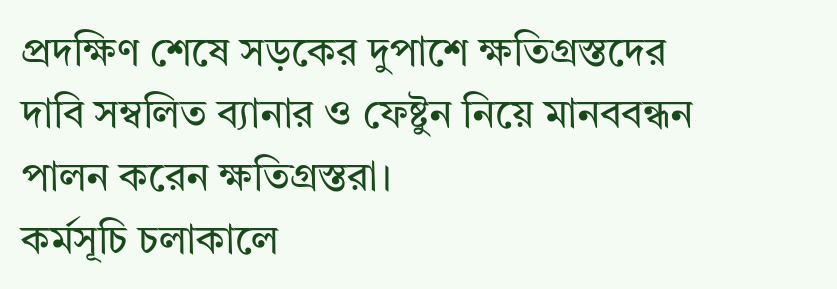প্রদক্ষিণ শেষে সড়কের দুপাশে ক্ষতিগ্রস্তদের দাবি সম্বলিত ব্যানার ও ফেষ্টুন নিয়ে মানববন্ধন পালন করেন ক্ষতিগ্রস্তরা।
কর্মসূচি চলাকালে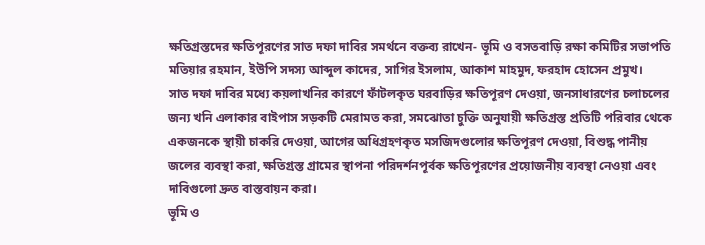ক্ষতিগ্রস্তদের ক্ষতিপূরণের সাত দফা দাবির সমর্থনে বক্তব্য রাখেন- ভূমি ও বসতবাড়ি রক্ষা কমিটির সভাপতি মতিয়ার রহমান, ইউপি সদস্য আব্দুল কাদের, সাগির ইসলাম, আকাশ মাহমুদ, ফরহাদ হোসেন প্রমুখ।
সাত দফা দাবির মধ্যে কয়লাখনির কারণে ফাঁটলকৃত ঘরবাড়ির ক্ষতিপূরণ দেওয়া, জনসাধারণের চলাচলের জন্য খনি এলাকার বাইপাস সড়কটি মেরামত করা, সমঝোতা চুক্তি অনুযায়ী ক্ষতিগ্রস্ত প্রতিটি পরিবার থেকে একজনকে স্থায়ী চাকরি দেওয়া, আগের অধিগ্রহণকৃত মসজিদগুলোর ক্ষতিপূরণ দেওয়া, বিশুদ্ধ পানীয় জলের ব্যবস্থা করা, ক্ষতিগ্রস্ত গ্রামের স্থাপনা পরিদর্শনপূর্বক ক্ষতিপূরণের প্রয়োজনীয় ব্যবস্থা নেওয়া এবং দাবিগুলো দ্রুত বাস্তবায়ন করা।
ভূমি ও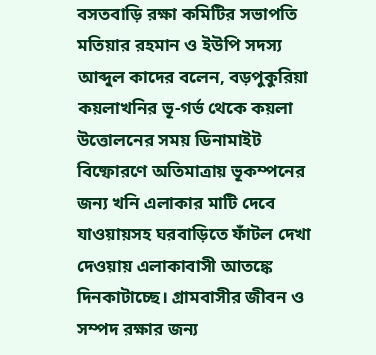বসতবাড়ি রক্ষা কমিটির সভাপতি মতিয়ার রহমান ও ইউপি সদস্য আব্দুল কাদের বলেন, বড়পুকুরিয়া কয়লাখনির ভূ-গর্ভ থেকে কয়লা উত্তোলনের সময় ডিনামাইট বিষ্ফোরণে অতিমাত্রায় ভূকম্পনের জন্য খনি এলাকার মাটি দেবে যাওয়ায়সহ ঘরবাড়িতে ফাঁটল দেখা দেওয়ায় এলাকাবাসী আতঙ্কে দিনকাটাচ্ছে। গ্রামবাসীর জীবন ও সম্পদ রক্ষার জন্য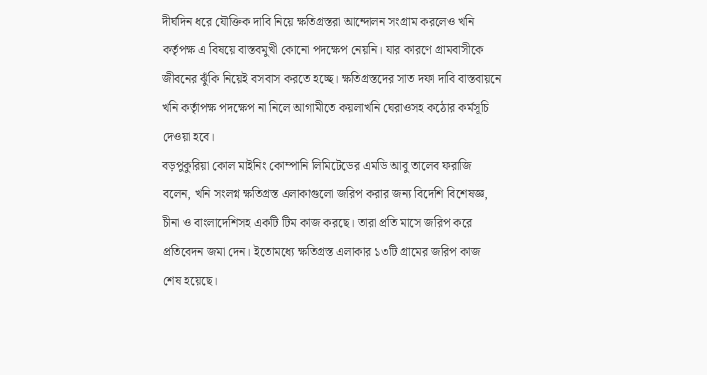দীর্ঘদিন ধরে যৌক্তিক দাবি নিয়ে ক্ষতিগ্রস্তরা আন্দোলন সংগ্রাম করলেও খনি কর্তৃপক্ষ এ বিষয়ে বাস্তবমুখী কোনো পদক্ষেপ নেয়নি। যার কারণে গ্রামবাসীকে জীবনের ঝুঁকি নিয়েই বসবাস করতে হচ্ছে। ক্ষতিগ্রস্তদের সাত দফা দাবি বাস্তবায়নে খনি কর্তৃাপক্ষ পদক্ষেপ না নিলে আগামীতে কয়লাখনি ঘেরাওসহ কঠোর কর্মসূচি দেওয়া হবে।
বড়পুকুরিয়া কোল মাইনিং কোম্পানি লিমিটেডের এমডি আবু তালেব ফরাজি বলেন, খনি সংলগ্ন ক্ষতিগ্রস্ত এলাকাগুলো জরিপ করার জন্য বিদেশি বিশেষজ্ঞ, চীনা ও বাংলাদেশিসহ একটি টিম কাজ করছে। তারা প্রতি মাসে জরিপ করে প্রতিবেদন জমা দেন। ইতোমধ্যে ক্ষতিগ্রস্ত এলাকার ১৩টি গ্রামের জরিপ কাজ শেষ হয়েছে।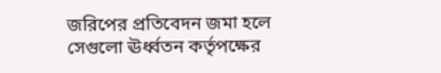জরিপের প্রতিবেদন জমা হলে সেগুলো ঊর্ধ্বতন কর্তৃপক্ষের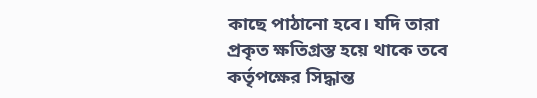কাছে পাঠানো হবে। যদি তারা প্রকৃত ক্ষতিগ্রস্ত হয়ে থাকে তবে কর্তৃপক্ষের সিদ্ধান্ত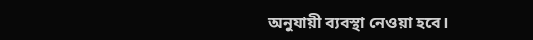অনুযায়ী ব্যবস্থা নেওয়া হবে।